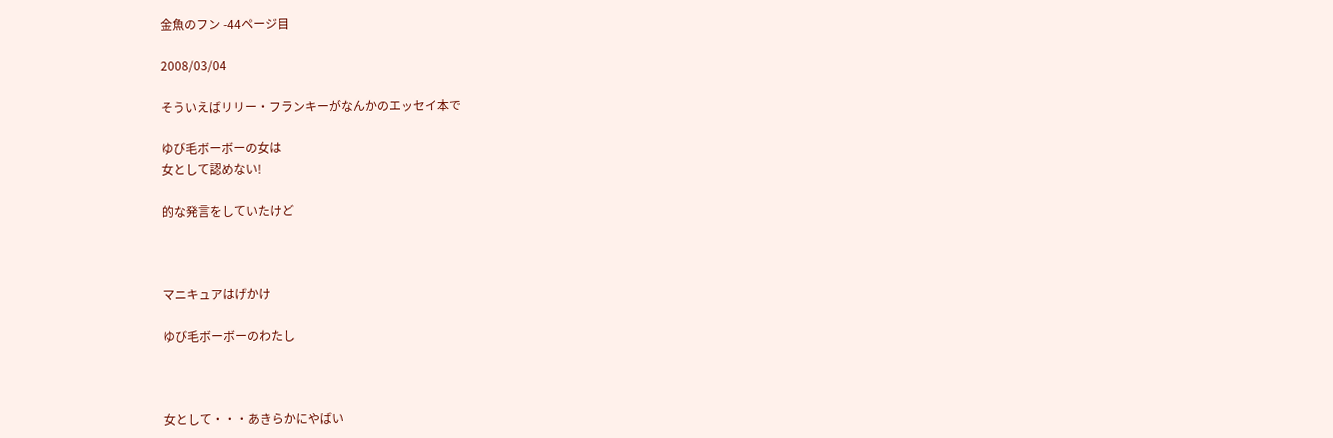金魚のフン -44ページ目

2008/03/04

そういえばリリー・フランキーがなんかのエッセイ本で

ゆび毛ボーボーの女は
女として認めない!

的な発言をしていたけど



マニキュアはげかけ

ゆび毛ボーボーのわたし



女として・・・あきらかにやばい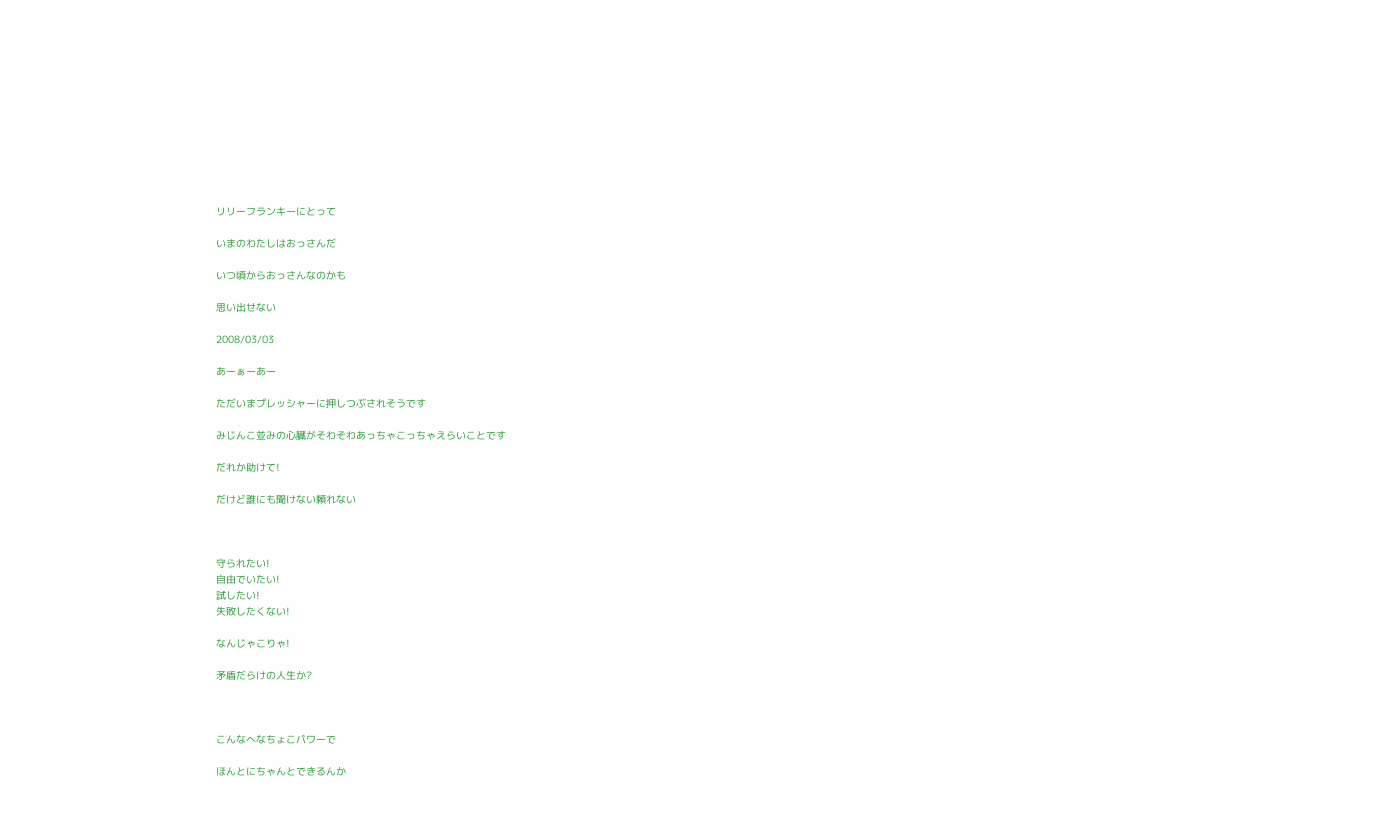リリーフランキーにとって

いまのわたしはおっさんだ

いつ頃からおっさんなのかも

思い出せない

2008/03/03

あーぁーあー

ただいまプレッシャーに押しつぶされそうです

みじんこ並みの心臓がそわそわあっちゃこっちゃえらいことです

だれか助けて!

だけど誰にも聞けない頼れない



守られたい!
自由でいたい!
試したい!
失敗したくない!

なんじゃこりゃ!

矛盾だらけの人生か?



こんなへなちょこパワーで

ほんとにちゃんとできるんか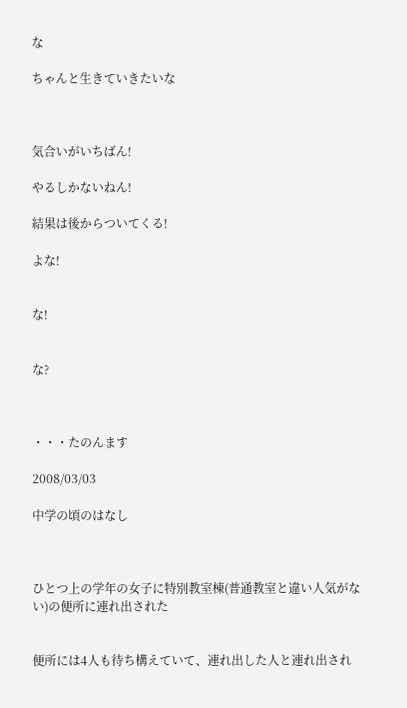な

ちゃんと生きていきたいな



気合いがいちばん!

やるしかないねん!

結果は後からついてくる!

よな!


な!


な?



・・・たのんます

2008/03/03

中学の頃のはなし



ひとつ上の学年の女子に特別教室棟(普通教室と違い人気がない)の便所に連れ出された


便所には4人も待ち構えていて、連れ出した人と連れ出され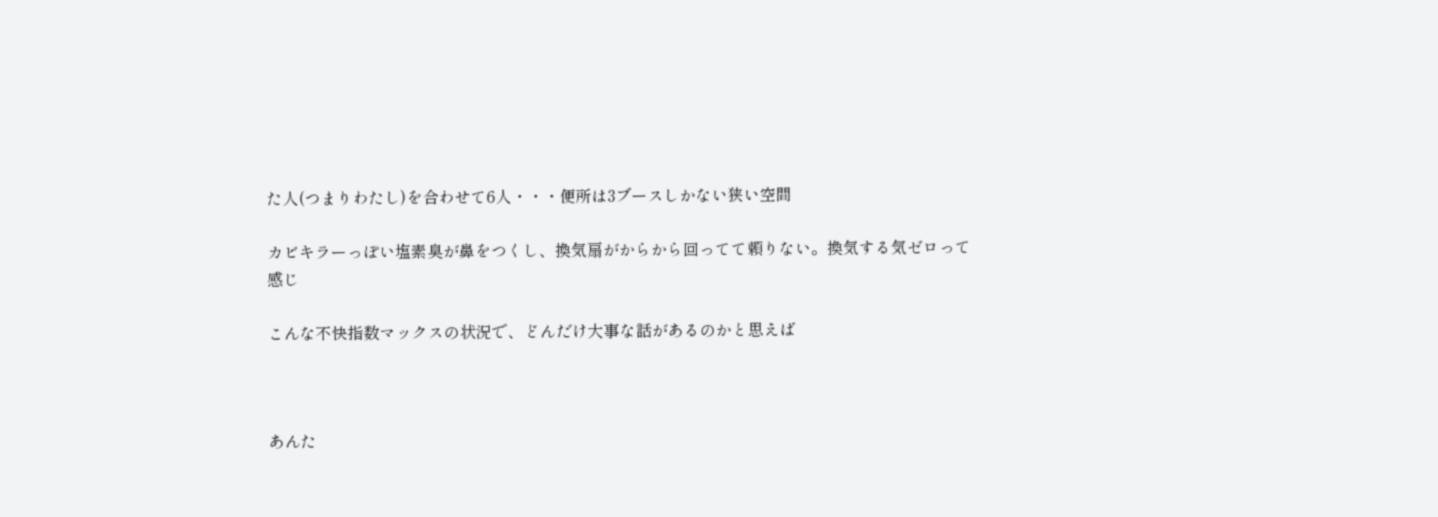た人(つまりわたし)を合わせて6人・・・便所は3ブースしかない狭い空間

カビキラーっぽい塩素臭が鼻をつくし、換気扇がからから回ってて頼りない。換気する気ゼロって感じ

こんな不快指数マックスの状況で、どんだけ大事な話があるのかと思えば



あんた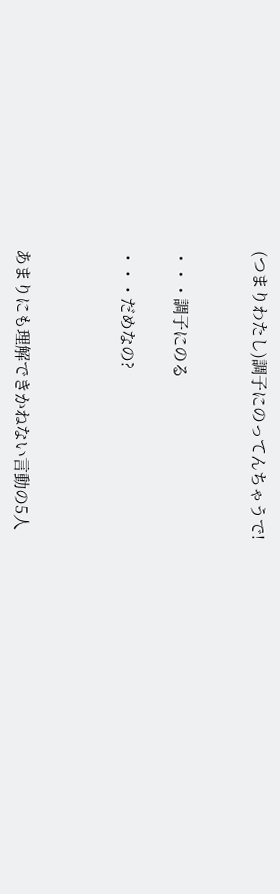(つまりわたし)調子にのってんちゃうで!


・・・調子にのる

・・・だめなの?



あまりにも理解できかねない言動の5人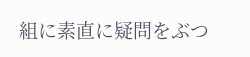組に素直に疑問をぶつ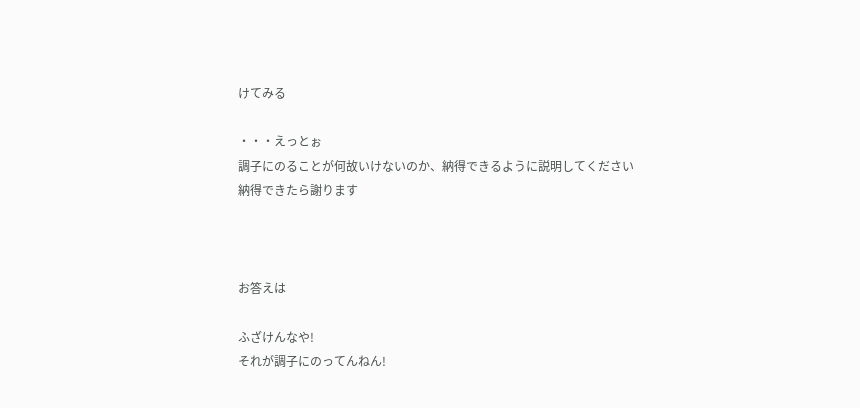けてみる

・・・えっとぉ
調子にのることが何故いけないのか、納得できるように説明してください
納得できたら謝ります



お答えは

ふざけんなや!
それが調子にのってんねん!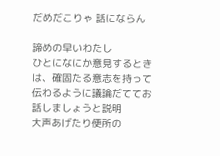だめだこりゃ 話にならん

諦めの早いわたし
ひとになにか意見するときは、確固たる意志を持って伝わるように議論だててお話しましょうと説明
大声あげたり便所の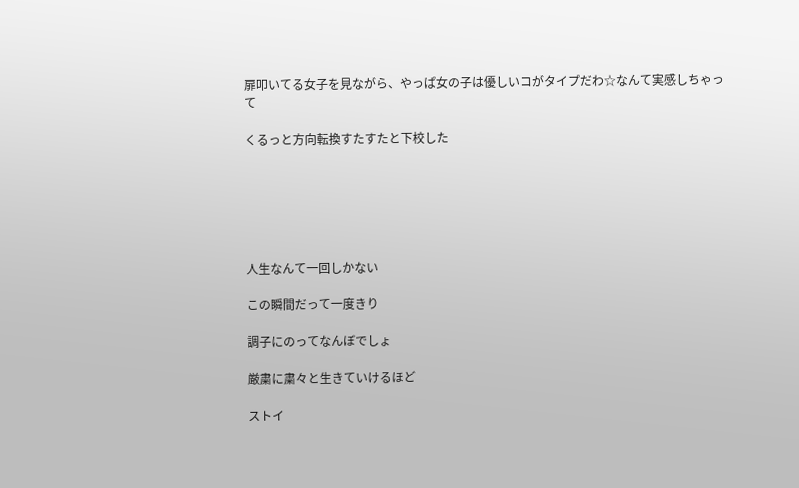扉叩いてる女子を見ながら、やっぱ女の子は優しいコがタイプだわ☆なんて実感しちゃって

くるっと方向転換すたすたと下校した






人生なんて一回しかない

この瞬間だって一度きり

調子にのってなんぼでしょ

厳粛に粛々と生きていけるほど

ストイ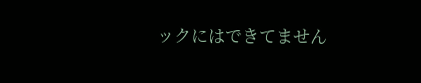ックにはできてません